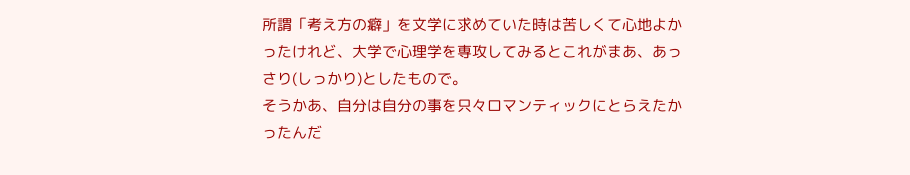所謂「考え方の癖」を文学に求めていた時は苦しくて心地よかったけれど、大学で心理学を専攻してみるとこれがまあ、あっさり(しっかり)としたもので。
そうかあ、自分は自分の事を只々ロマンティックにとらえたかったんだ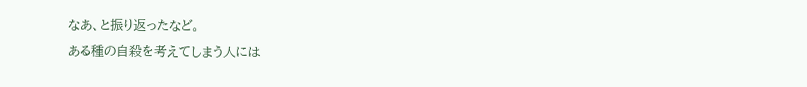なあ、と振り返ったなど。
ある種の自殺を考えてしまう人には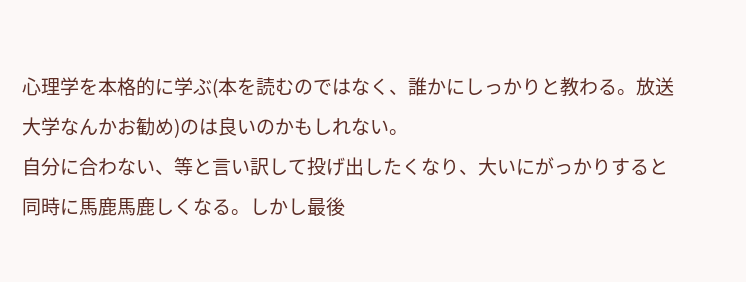心理学を本格的に学ぶ(本を読むのではなく、誰かにしっかりと教わる。放送大学なんかお勧め)のは良いのかもしれない。
自分に合わない、等と言い訳して投げ出したくなり、大いにがっかりすると同時に馬鹿馬鹿しくなる。しかし最後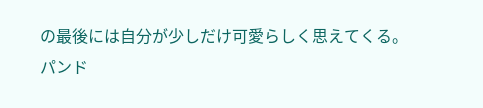の最後には自分が少しだけ可愛らしく思えてくる。
パンド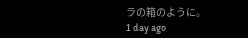ラの箱のように。
1 day ago